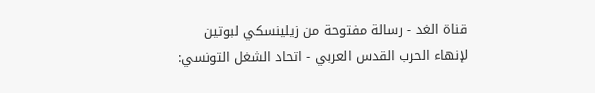قناة الغد - رسالة مفتوحة من زيلينسكي لبوتين لإنهاء الحرب القدس العربي - اتحاد الشغل التونسي: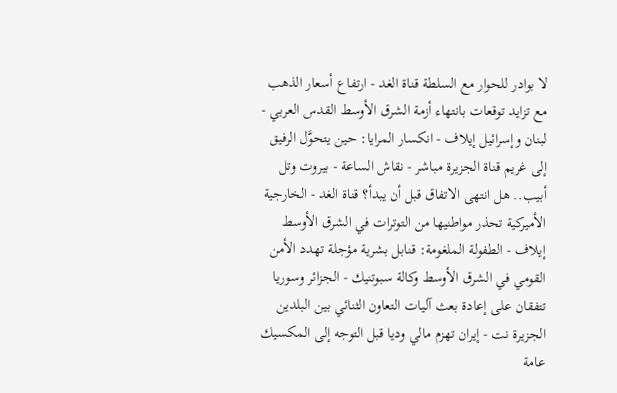لا بوادر للحوار مع السلطة قناة الغد - ارتفاع أسعار الذهب مع تزايد توقعات بانتهاء أزمة الشرق الأوسط القدس العربي - لبنان وإسرائيل إيلاف - انكسار المرايا: حين يتحوَّل الرفيق إلى غريم قناة الجزيرة مباشر - نقاش الساعة - بيروت وتل أبيب.. هل انتهى الاتفاق قبل أن يبدأ؟ قناة الغد - الخارجية الأميركية تحذر مواطنيها من التوترات في الشرق الأوسط إيلاف - الطفولة الملغومة: قنابل بشرية مؤجلة تهدد الأمن القومي في الشرق الأوسط وكالة سبوتنيك - الجزائر وسوريا تتفقان على إعادة بعث آليات التعاون الثنائي بين البلدين الجزيرة نت - إيران تهزم مالي وديا قبل التوجه إلى المكسيك
عامة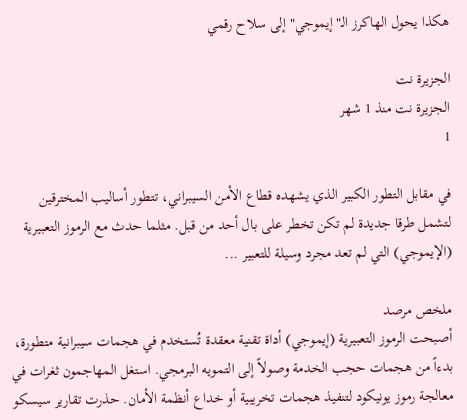هكذا يحول الهاكرز الـ"إيموجي" إلى سلاح رقمي

الجزيرة نت
الجزيرة نت منذ 1 شهر
1

في مقابل التطور الكبير الذي يشهده قطاع الأمن السيبراني، تتطور أساليب المخترقين لتشمل طرقا جديدة لم تكن تخطر على بال أحد من قبل. مثلما حدث مع الرموز التعبيرية (الإيموجي) التي لم تعد مجرد وسيلة للتعبير ...

ملخص مرصد
أصبحت الرموز التعبيرية (إيموجي) أداة تقنية معقدة تُستخدم في هجمات سيبرانية متطورة، بدءاً من هجمات حجب الخدمة وصولاً إلى التمويه البرمجي. استغل المهاجمون ثغرات في معالجة رموز يونيكود لتنفيذ هجمات تخريبية أو خداع أنظمة الأمان. حذرت تقارير سيسكو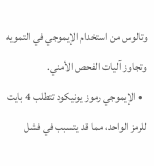وتالوس من استخدام الإيموجي في التمويه وتجاوز آليات الفحص الأمني.
  • الإيموجي رموز يونيكود تتطلب 4 بايت للرمز الواحد، مما قد يتسبب في فشل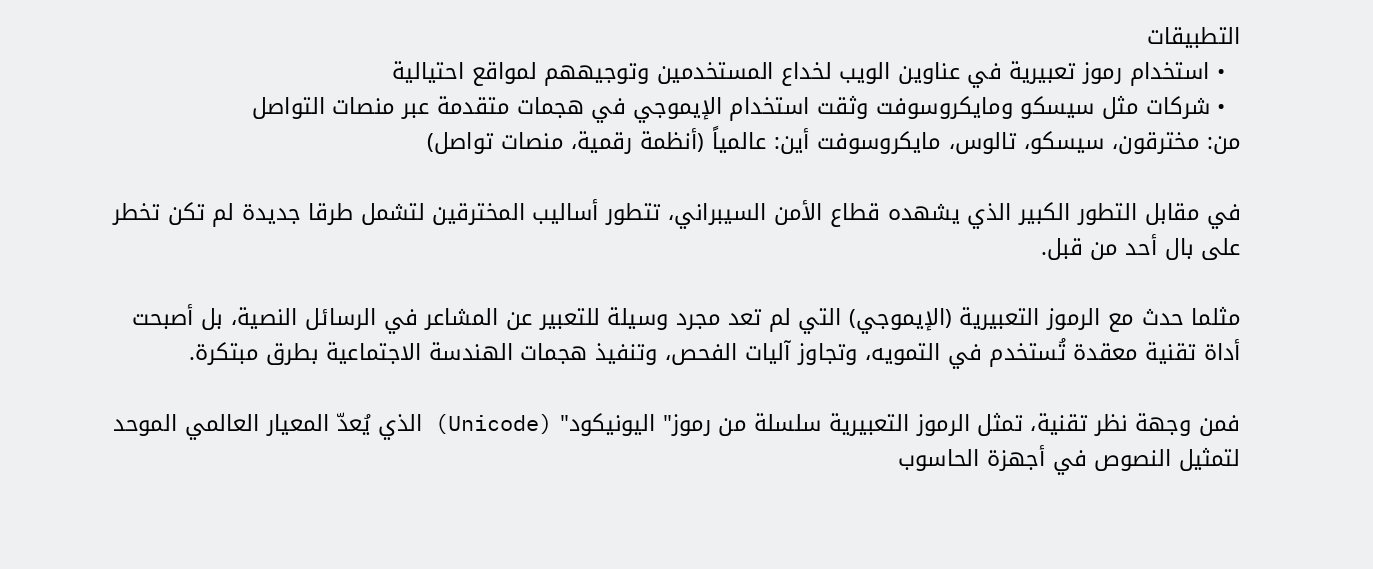التطبيقات
  • استخدام رموز تعبيرية في عناوين الويب لخداع المستخدمين وتوجيههم لمواقع احتيالية
  • شركات مثل سيسكو ومايكروسوفت وثقت استخدام الإيموجي في هجمات متقدمة عبر منصات التواصل
من: مخترقون، سيسكو، تالوس، مايكروسوفت أين: عالمياً (أنظمة رقمية، منصات تواصل)

في مقابل التطور الكبير الذي يشهده قطاع الأمن السيبراني، تتطور أساليب المخترقين لتشمل طرقا جديدة لم تكن تخطر على بال أحد من قبل.

مثلما حدث مع الرموز التعبيرية (الإيموجي) التي لم تعد مجرد وسيلة للتعبير عن المشاعر في الرسائل النصية، بل أصبحت أداة تقنية معقدة تُستخدم في التمويه، وتجاوز آليات الفحص، وتنفيذ هجمات الهندسة الاجتماعية بطرق مبتكرة.

فمن وجهة نظر تقنية، تمثل الرموز التعبيرية سلسلة من رموز" اليونيكود" (Unicode) الذي يُعدّ المعيار العالمي الموحد لتمثيل النصوص في أجهزة الحاسوب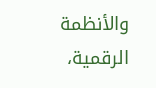والأنظمة الرقمية،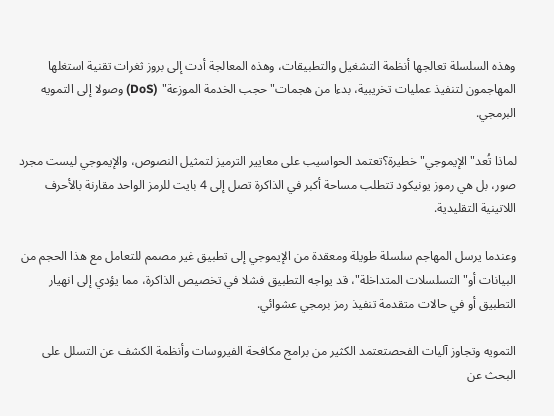وهذه السلسلة تعالجها أنظمة التشغيل والتطبيقات، وهذه المعالجة أدت إلى بروز ثغرات تقنية استغلها المهاجمون لتنفيذ عمليات تخريبية، بدءا من هجمات" حجب الخدمة الموزعة" (DoS) وصولا إلى التمويه البرمجي.

لماذا تُعد" الإيموجي" خطيرة؟تعتمد الحواسيب على معايير الترميز لتمثيل النصوص، والإيموجي ليست مجرد صور، بل هي رموز يونيكود تتطلب مساحة أكبر في الذاكرة تصل إلى 4 بايت للرمز الواحد مقارنة بالأحرف اللاتينية التقليدية.

وعندما يرسل المهاجم سلسلة طويلة ومعقدة من الإيموجي إلى تطبيق غير مصمم للتعامل مع هذا الحجم من البيانات أو" التسلسلات المتداخلة"، قد يواجه التطبيق فشلا في تخصيص الذاكرة، مما يؤدي إلى انهيار التطبيق أو في حالات متقدمة تنفيذ رمز برمجي عشوائي.

التمويه وتجاوز آليات الفحصتعتمد الكثير من برامج مكافحة الفيروسات وأنظمة الكشف عن التسلل على البحث عن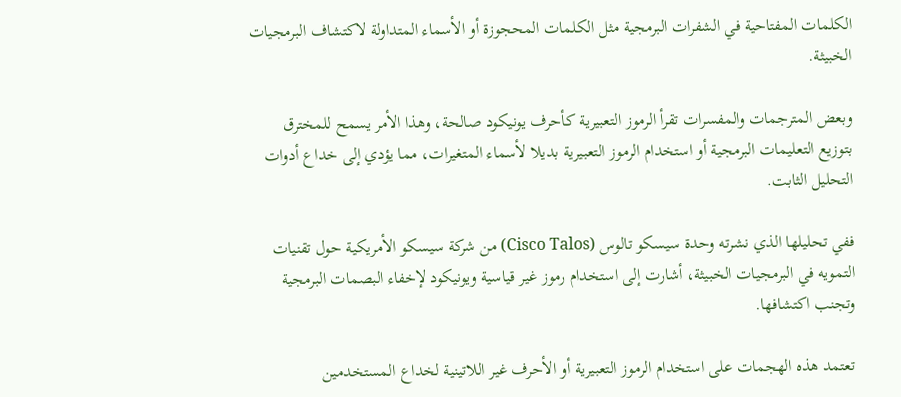الكلمات المفتاحية في الشفرات البرمجية مثل الكلمات المحجوزة أو الأسماء المتداولة لاكتشاف البرمجيات الخبيثة.

وبعض المترجمات والمفسرات تقرأ الرموز التعبيرية كأحرف يونيكود صالحة، وهذا الأمر يسمح للمخترق بتوزيع التعليمات البرمجية أو استخدام الرموز التعبيرية بديلا لأسماء المتغيرات، مما يؤدي إلى خداع أدوات التحليل الثابت.

ففي تحليلها الذي نشرته وحدة سيسكو تالوس (Cisco Talos) من شركة سيسكو الأمريكية حول تقنيات التمويه في البرمجيات الخبيثة، أشارت إلى استخدام رموز غير قياسية ويونيكود لإخفاء البصمات البرمجية وتجنب اكتشافها.

تعتمد هذه الهجمات على استخدام الرموز التعبيرية أو الأحرف غير اللاتينية لخداع المستخدمين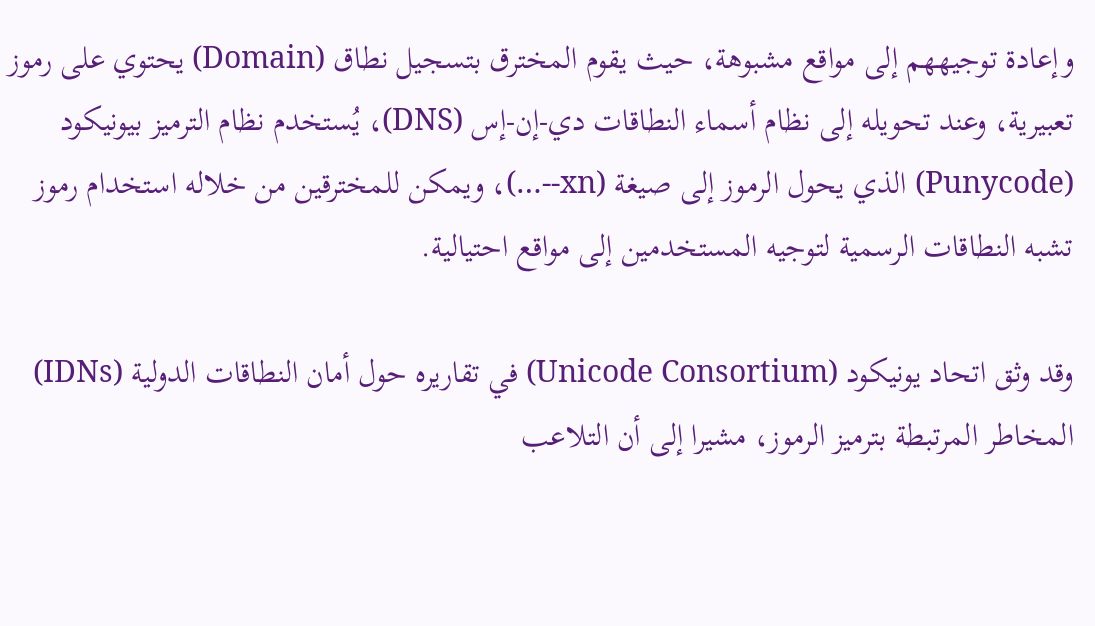وإعادة توجيههم إلى مواقع مشبوهة، حيث يقوم المخترق بتسجيل نطاق (Domain) يحتوي على رموز تعبيرية، وعند تحويله إلى نظام أسماء النطاقات دي-إن-إس (DNS)، يُستخدم نظام الترميز بيونيكود (Punycode) الذي يحول الرموز إلى صيغة (xn--…)، ويمكن للمخترقين من خلاله استخدام رموز تشبه النطاقات الرسمية لتوجيه المستخدمين إلى مواقع احتيالية.

وقد وثق اتحاد يونيكود (Unicode Consortium) في تقاريره حول أمان النطاقات الدولية (IDNs) المخاطر المرتبطة بترميز الرموز، مشيرا إلى أن التلاعب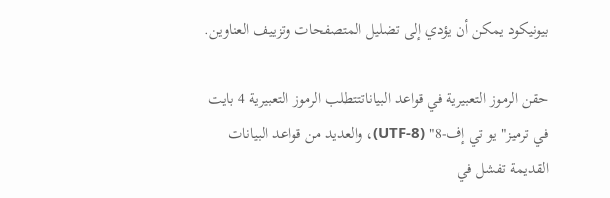بيونيكود يمكن أن يؤدي إلى تضليل المتصفحات وتزييف العناوين.

حقن الرموز التعبيرية في قواعد البياناتتتطلب الرموز التعبيرية 4 بايت في ترميز" يو تي إف-8" (UTF-8)، والعديد من قواعد البيانات القديمة تفشل في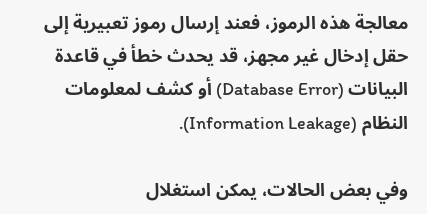معالجة هذه الرموز، فعند إرسال رموز تعبيرية إلى حقل إدخال غير مجهز، قد يحدث خطأ في قاعدة البيانات (Database Error) أو كشف لمعلومات النظام (Information Leakage).

وفي بعض الحالات، يمكن استغلال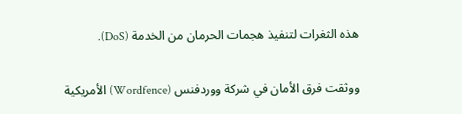هذه الثغرات لتنفيذ هجمات الحرمان من الخدمة (DoS).

ووثقت فرق الأمان في شركة ووردفنس (Wordfence) الأمريكية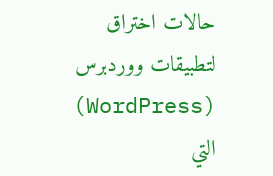حالات اختراق لتطبيقات ووردبرس (WordPress) التي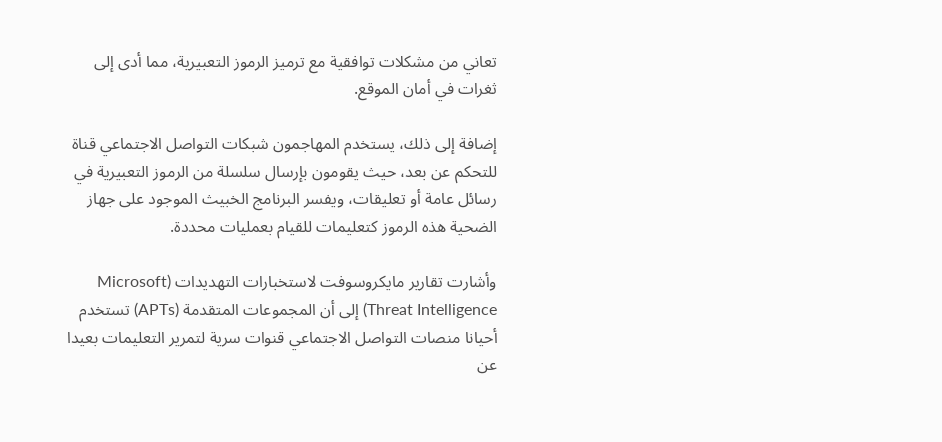تعاني من مشكلات توافقية مع ترميز الرموز التعبيرية، مما أدى إلى ثغرات في أمان الموقع.

إضافة إلى ذلك، يستخدم المهاجمون شبكات التواصل الاجتماعي قناة للتحكم عن بعد، حيث يقومون بإرسال سلسلة من الرموز التعبيرية في رسائل عامة أو تعليقات، ويفسر البرنامج الخبيث الموجود على جهاز الضحية هذه الرموز كتعليمات للقيام بعمليات محددة.

وأشارت تقارير مايكروسوفت لاستخبارات التهديدات (Microsoft Threat Intelligence) إلى أن المجموعات المتقدمة (APTs) تستخدم أحيانا منصات التواصل الاجتماعي قنوات سرية لتمرير التعليمات بعيدا عن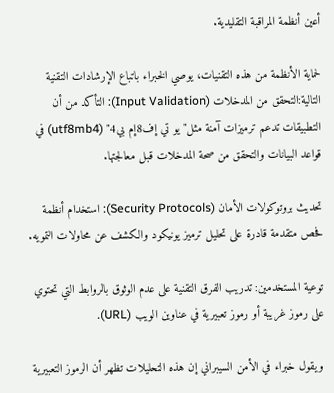أعين أنظمة المراقبة التقليدية.

لحماية الأنظمة من هذه التقنيات، يوصي الخبراء باتباع الإرشادات التقنية التالية:التحقق من المدخلات (Input Validation): التأكد من أن التطبيقات تدعم ترميزات آمنة مثل" يو تي إف8إم بي4" (utf8mb4) في قواعد البيانات والتحقق من صحة المدخلات قبل معالجتها.

تحديث بروتوكولات الأمان (Security Protocols): استخدام أنظمة فحص متقدمة قادرة على تحليل ترميز يونيكود والكشف عن محاولات التمويه.

توعية المستخدمين: تدريب الفرق التقنية على عدم الوثوق بالروابط التي تحتوي على رموز غريبة أو رموز تعبيرية في عناوين الويب (URL).

ويقول خبراء في الأمن السيبراني إن هذه التحليلات تظهر أن الرموز التعبيرية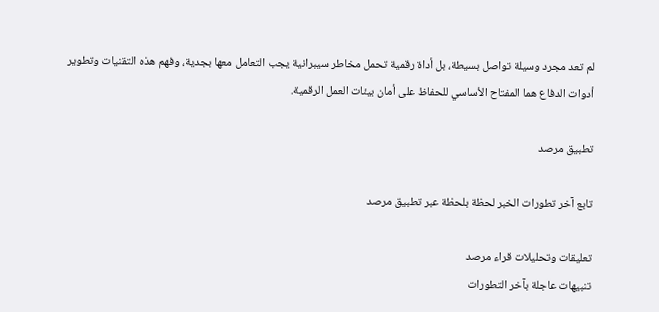لم تعد مجرد وسيلة تواصل بسيطة، بل أداة رقمية تحمل مخاطر سيبرانية يجب التعامل معها بجدية، وفهم هذه التقنيات وتطوير أدوات الدفاع هما المفتاح الأساسي للحفاظ على أمان بيئات العمل الرقمية.

تطبيق مرصد

تابع آخر تطورات الخبر لحظة بلحظة عبر تطبيق مرصد

تعليقات وتحليلات قراء مرصد
تنبيهات عاجلة بآخر التطورات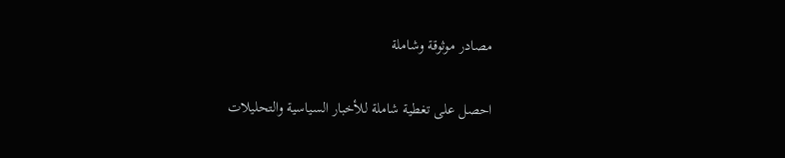مصادر موثوقة وشاملة

احصل على تغطية شاملة للأخبار السياسية والتحليلات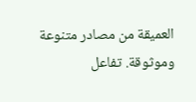العميقة من مصادر متنوعة وموثوقة. تفاعل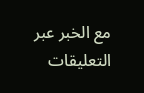مع الخبر عبر التعليقات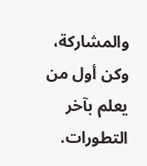والمشاركة، وكن أول من يعلم بآخر التطورات.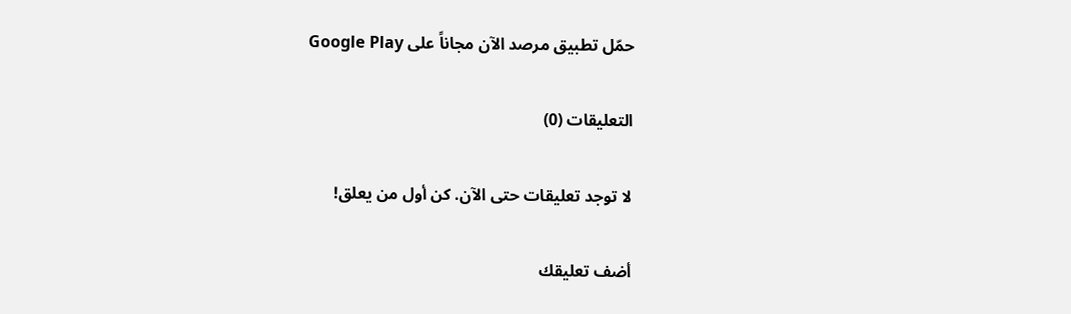حمّل تطبيق مرصد الآن مجاناً على Google Play

التعليقات (0)

لا توجد تعليقات حتى الآن. كن أول من يعلق!

أضف تعليقك